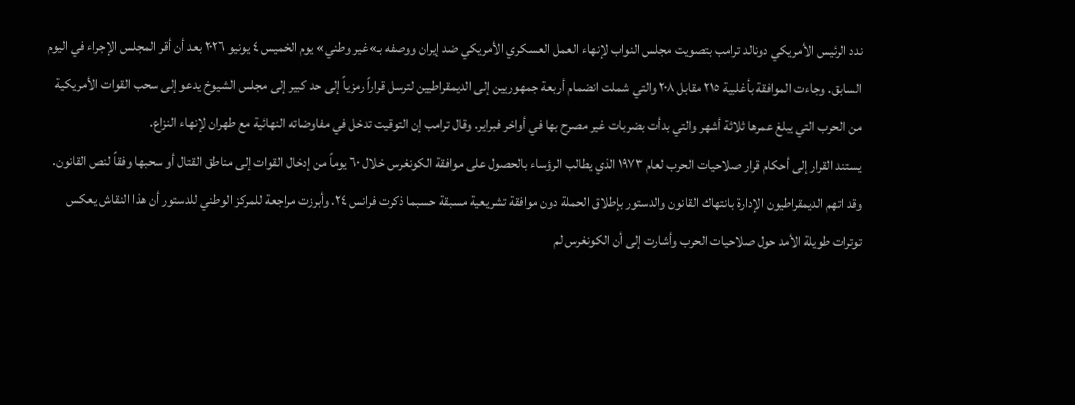ندد الرئيس الأمريكي دونالد ترامب بتصويت مجلس النواب لإنهاء العمل العسكري الأمريكي ضد إيران ووصفه بـ»غير وطني» يوم الخميس ٤ يونيو ٢٠٢٦ بعد أن أقر المجلس الإجراء في اليوم السابق. وجاءت الموافقة بأغلبية ٢١٥ مقابل ٢٠٨ والتي شملت انضمام أربعة جمهوريين إلى الديمقراطيين لترسل قراراً رمزياً إلى حد كبير إلى مجلس الشيوخ يدعو إلى سحب القوات الأمريكية من الحرب التي يبلغ عمرها ثلاثة أشهر والتي بدأت بضربات غير مصرح بها في أواخر فبراير. وقال ترامب إن التوقيت تدخل في مفاوضاته النهائية مع طهران لإنهاء النزاع.
يستند القرار إلى أحكام قرار صلاحيات الحرب لعام ١٩٧٣ الذي يطالب الرؤساء بالحصول على موافقة الكونغرس خلال ٦٠ يوماً من إدخال القوات إلى مناطق القتال أو سحبها وفقاً لنص القانون. وقد اتهم الديمقراطيون الإدارة بانتهاك القانون والدستور بإطلاق الحملة دون موافقة تشريعية مسبقة حسبما ذكرت فرانس ٢٤. وأبرزت مراجعة للمركز الوطني للدستور أن هذا النقاش يعكس توترات طويلة الأمد حول صلاحيات الحرب وأشارت إلى أن الكونغرس لم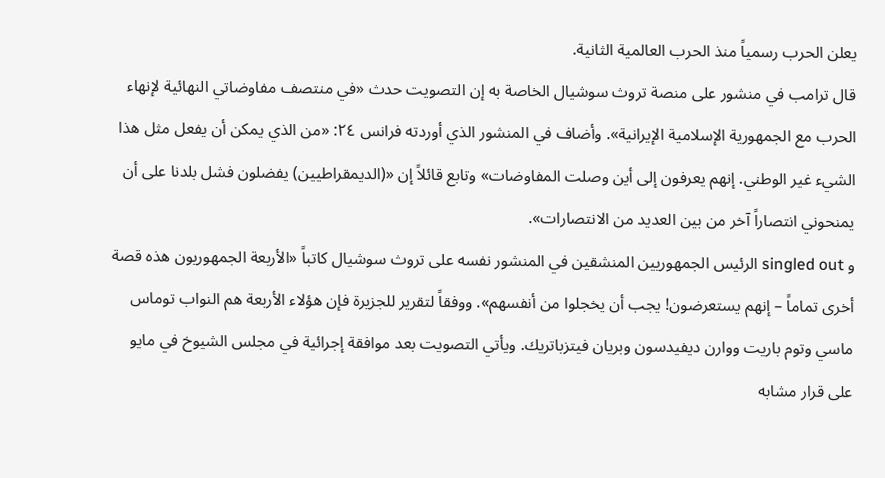يعلن الحرب رسمياً منذ الحرب العالمية الثانية.
قال ترامب في منشور على منصة تروث سوشيال الخاصة به إن التصويت حدث «في منتصف مفاوضاتي النهائية لإنهاء الحرب مع الجمهورية الإسلامية الإيرانية». وأضاف في المنشور الذي أوردته فرانس ٢٤: «من الذي يمكن أن يفعل مثل هذا الشيء غير الوطني. إنهم يعرفون إلى أين وصلت المفاوضات» وتابع قائلاً إن «(الديمقراطيين) يفضلون فشل بلدنا على أن يمنحوني انتصاراً آخر من بين العديد من الانتصارات».
و singled out الرئيس الجمهوريين المنشقين في المنشور نفسه على تروث سوشيال كاتباً «الأربعة الجمهوريون هذه قصة أخرى تماماً – إنهم يستعرضون! يجب أن يخجلوا من أنفسهم». ووفقاً لتقرير للجزيرة فإن هؤلاء الأربعة هم النواب توماس ماسي وتوم باريت ووارن ديفيدسون وبريان فيتزباتريك. ويأتي التصويت بعد موافقة إجرائية في مجلس الشيوخ في مايو على قرار مشابه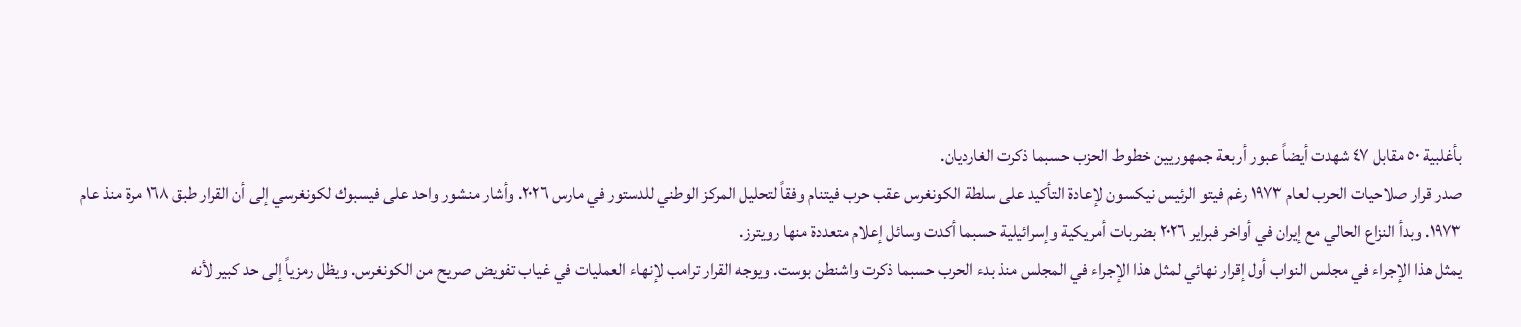بأغلبية ٥٠ مقابل ٤٧ شهدت أيضاً عبور أربعة جمهوريين خطوط الحزب حسبما ذكرت الغارديان.
صدر قرار صلاحيات الحرب لعام ١٩٧٣ رغم فيتو الرئيس نيكسون لإعادة التأكيد على سلطة الكونغرس عقب حرب فيتنام وفقاً لتحليل المركز الوطني للدستور في مارس ٢٠٢٦. وأشار منشور واحد على فيسبوك لكونغرسي إلى أن القرار طبق ١٦٨ مرة منذ عام ١٩٧٣. وبدأ النزاع الحالي مع إيران في أواخر فبراير ٢٠٢٦ بضربات أمريكية وإسرائيلية حسبما أكدت وسائل إعلام متعددة منها رويترز.
يمثل هذا الإجراء في مجلس النواب أول إقرار نهائي لمثل هذا الإجراء في المجلس منذ بدء الحرب حسبما ذكرت واشنطن بوست. ويوجه القرار ترامب لإنهاء العمليات في غياب تفويض صريح من الكونغرس. ويظل رمزياً إلى حد كبير لأنه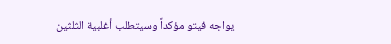يواجه فيتو مؤكداً وسيتطلب أغلبية الثلثين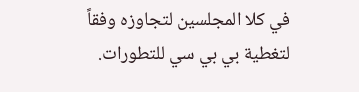في كلا المجلسين لتجاوزه وفقاً لتغطية بي بي سي للتطورات.